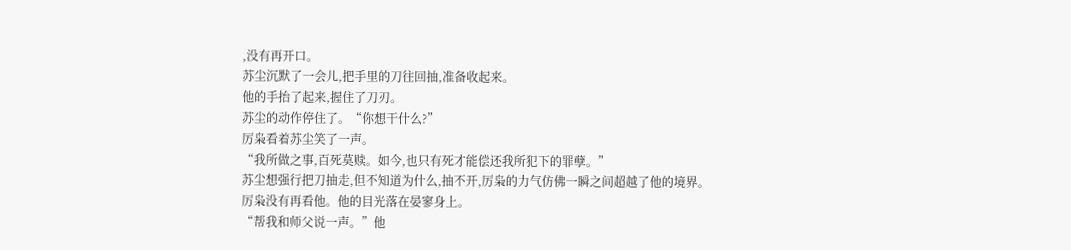,没有再开口。
苏尘沉默了一会儿,把手里的刀往回抽,准备收起来。
他的手抬了起来,握住了刀刃。
苏尘的动作停住了。“你想干什么?”
厉枭看着苏尘笑了一声。
“我所做之事,百死莫赎。如今,也只有死才能偿还我所犯下的罪孽。”
苏尘想强行把刀抽走,但不知道为什么,抽不开,厉枭的力气仿佛一瞬之间超越了他的境界。
厉枭没有再看他。他的目光落在晏寥身上。
“帮我和师父说一声。”他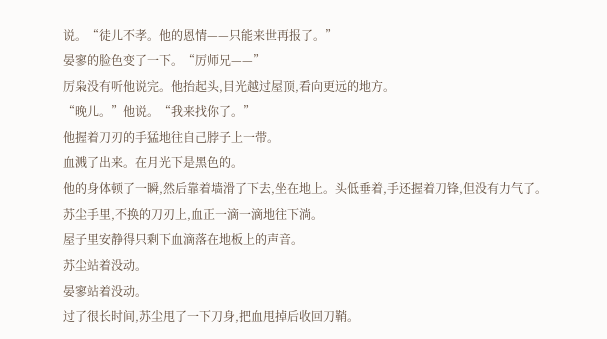说。“徒儿不孝。他的恩情——只能来世再报了。”
晏寥的脸色变了一下。“厉师兄——”
厉枭没有听他说完。他抬起头,目光越过屋顶,看向更远的地方。
“晚儿。”他说。“我来找你了。”
他握着刀刃的手猛地往自己脖子上一带。
血溅了出来。在月光下是黑色的。
他的身体顿了一瞬,然后靠着墙滑了下去,坐在地上。头低垂着,手还握着刀锋,但没有力气了。
苏尘手里,不换的刀刃上,血正一滴一滴地往下淌。
屋子里安静得只剩下血滴落在地板上的声音。
苏尘站着没动。
晏寥站着没动。
过了很长时间,苏尘甩了一下刀身,把血甩掉后收回刀鞘。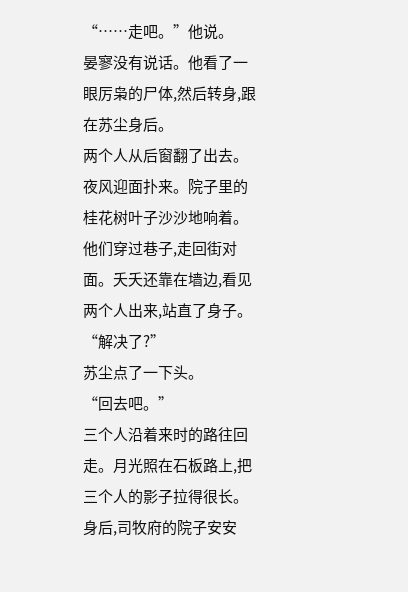“……走吧。”他说。
晏寥没有说话。他看了一眼厉枭的尸体,然后转身,跟在苏尘身后。
两个人从后窗翻了出去。
夜风迎面扑来。院子里的桂花树叶子沙沙地响着。
他们穿过巷子,走回街对面。夭夭还靠在墙边,看见两个人出来,站直了身子。
“解决了?”
苏尘点了一下头。
“回去吧。”
三个人沿着来时的路往回走。月光照在石板路上,把三个人的影子拉得很长。身后,司牧府的院子安安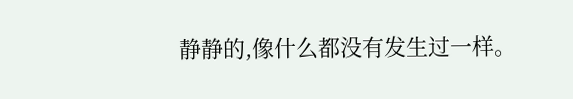静静的,像什么都没有发生过一样。